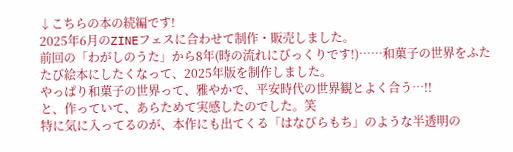↓こちらの本の続編です!
2025年6月のZINEフェスに合わせて制作・販売しました。
前回の「わがしのうた」から8年(時の流れにびっくりです!)……和菓子の世界をふたたび絵本にしたくなって、2025年版を制作しました。
やっぱり和菓子の世界って、雅やかで、平安時代の世界観とよく合う…!!
と、作っていて、あらためて実感したのでした。笑
特に気に入ってるのが、本作にも出てくる「はなびらもち」のような半透明の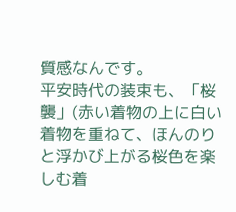質感なんです。
平安時代の装束も、「桜襲」(赤い着物の上に白い着物を重ねて、ほんのりと浮かび上がる桜色を楽しむ着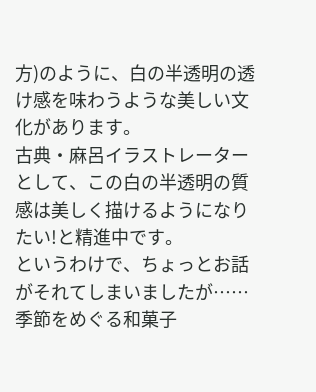方)のように、白の半透明の透け感を味わうような美しい文化があります。
古典・麻呂イラストレーターとして、この白の半透明の質感は美しく描けるようになりたい!と精進中です。
というわけで、ちょっとお話がそれてしまいましたが……季節をめぐる和菓子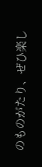のものがたり、ぜひ楽し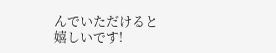んでいただけると嬉しいです!